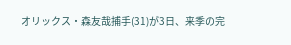オリックス・森友哉捕手(31)が3日、来季の完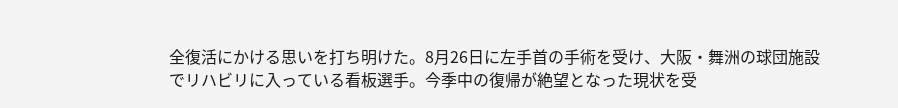全復活にかける思いを打ち明けた。8月26日に左手首の手術を受け、大阪・舞洲の球団施設でリハビリに入っている看板選手。今季中の復帰が絶望となった現状を受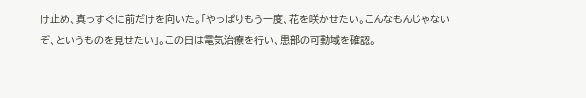け止め、真っすぐに前だけを向いた。「やっぱりもう一度、花を咲かせたい。こんなもんじゃないぞ、というものを見せたい」。この日は電気治療を行い、患部の可動域を確認。